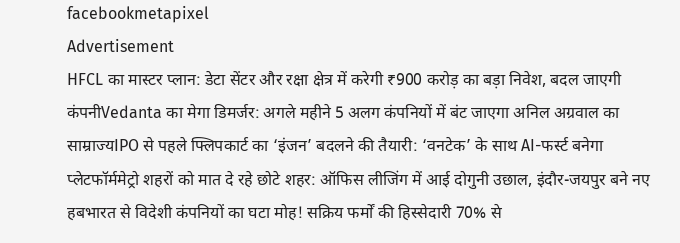facebookmetapixel
Advertisement
HFCL का मास्टर प्लान: डेटा सेंटर और रक्षा क्षेत्र में करेगी ₹900 करोड़ का बड़ा निवेश, बदल जाएगी कंपनीVedanta का मेगा डिमर्जर: अगले महीने 5 अलग कंपनियों में बंट जाएगा अनिल अग्रवाल का साम्राज्यIPO से पहले फ्लिपकार्ट का ‘इंजन’ बदलने की तैयारी: ‘वनटेक’ के साथ AI-फर्स्ट बनेगा प्लेटफॉर्ममेट्रो शहरों को मात दे रहे छोटे शहर: ऑफिस लीजिंग में आई दोगुनी उछाल, इंदौर-जयपुर बने नए हबभारत से विदेशी कंपनियों का घटा मोह! सक्रिय फर्मों की हिस्सेदारी 70% से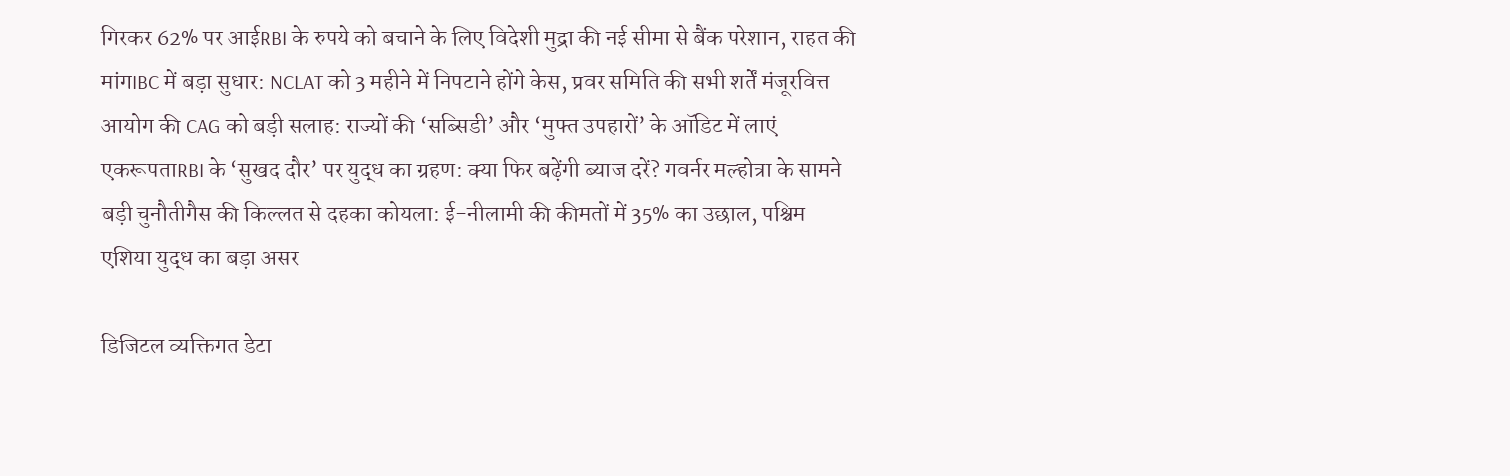गिरकर 62% पर आईRBI के रुपये को बचाने के लिए विदेशी मुद्रा की नई सीमा से बैंक परेशान, राहत की मांगIBC में बड़ा सुधार: NCLAT को 3 महीने में निपटाने होंगे केस, प्रवर समिति की सभी शर्तें मंजूरवित्त आयोग की CAG को बड़ी सलाह: राज्यों की ‘सब्सिडी’ और ‘मुफ्त उपहारों’ के ऑडिट में लाएं एकरूपताRBI के ‘सुखद दौर’ पर युद्ध का ग्रहण: क्या फिर बढ़ेंगी ब्याज दरें? गवर्नर मल्होत्रा के सामने बड़ी चुनौतीगैस की किल्लत से दहका कोयला: ई-नीलामी की कीमतों में 35% का उछाल, पश्चिम एशिया युद्ध का बड़ा असर

डिजिटल व्यक्तिगत डेटा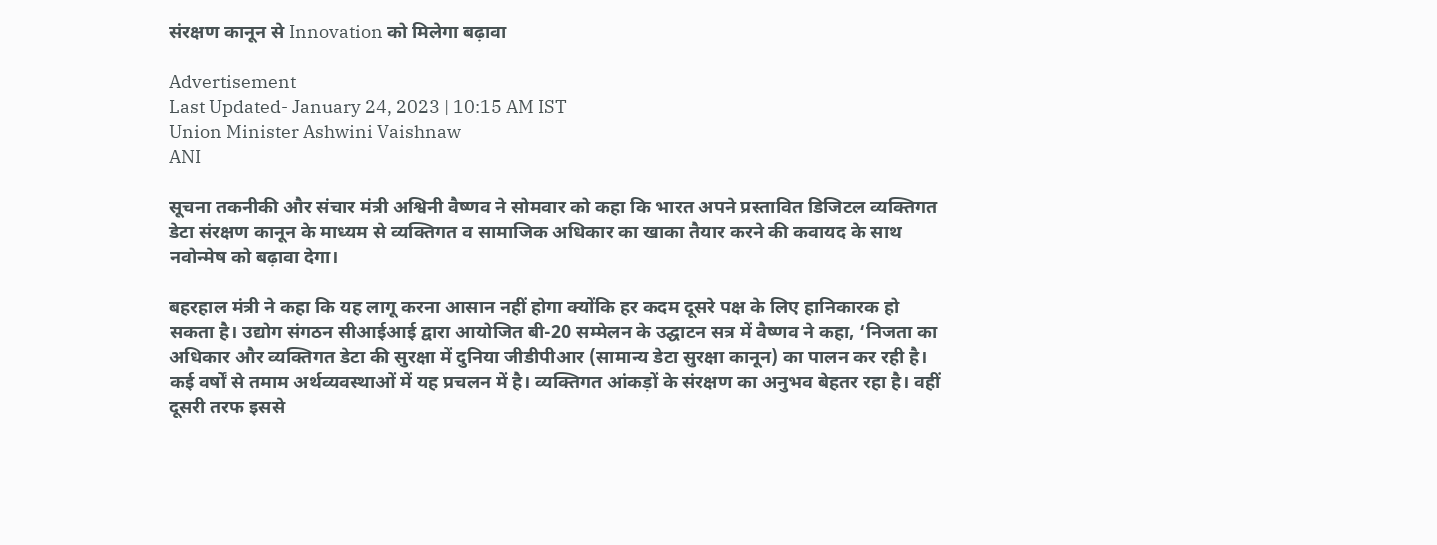संरक्षण कानून से Innovation को मिलेगा बढ़ावा

Advertisement
Last Updated- January 24, 2023 | 10:15 AM IST
Union Minister Ashwini Vaishnaw
ANI

सूचना तकनीकी और संचार मंत्री अश्विनी वैष्णव ने सोमवार को कहा कि भारत अपने प्रस्तावित डिजिटल व्यक्तिगत डेटा संरक्षण कानून के माध्यम से व्यक्तिगत व सामाजिक अधिकार का खाका तैयार करने की कवायद के साथ नवोन्मेष को बढ़ावा देगा।

बहरहाल मंत्री ने कहा कि यह लागू करना आसान नहीं होगा क्योंकि हर कदम दूसरे पक्ष के लिए हानिकारक हो सकता है। उद्योग संगठन सीआईआई द्वारा आयोजित बी-20 सम्मेलन के उद्घाटन सत्र में वैष्णव ने कहा, ‘निजता का अधिकार और व्यक्तिगत डेटा की सुरक्षा में दुनिया जीडीपीआर (सामान्य डेटा सुरक्षा कानून) का पालन कर रही है। कई वर्षों से तमाम अर्थव्यवस्थाओं में यह प्रचलन में है। व्यक्तिगत आंकड़ों के संरक्षण का अनुभव बेहतर रहा है। वहीं दूसरी तरफ इससे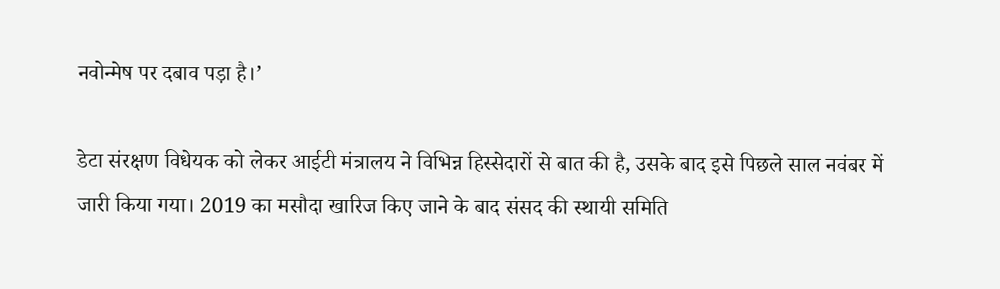नवोन्मेष पर दबाव पड़ा है।’

डेटा संरक्षण विधेयक को लेकर आईटी मंत्रालय ने विभिन्न हिस्सेदारों से बात की है, उसके बाद इसे पिछले साल नवंबर में जारी किया गया। 2019 का मसौदा खारिज किए जाने के बाद संसद की स्थायी समिति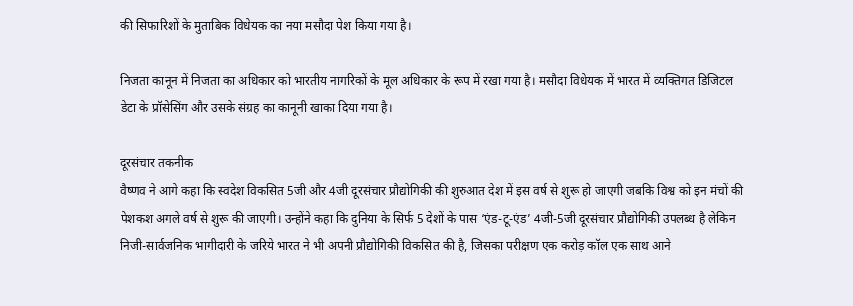की सिफारिशों के मुताबिक विधेयक का नया मसौदा पेश किया गया है।

निजता कानून में निजता का अधिकार को भारतीय नागरिकों के मूल अधिकार के रूप में रखा गया है। मसौदा विधेयक में भारत में व्यक्तिगत डिजिटल डेटा के प्रॉसेसिंग और उसके संग्रह का कानूनी खाका दिया गया है।

दूरसंचार तकनीक
वैष्णव ने आगे कहा कि स्वदेश विकसित 5जी और 4जी दूरसंचार प्रौद्योगिकी की शुरुआत देश में इस वर्ष से शुरू हो जाएगी जबकि विश्व को इन मंचों की पेशकश अगले वर्ष से शुरू की जाएगी। उन्होंने कहा कि दुनिया के सिर्फ 5 देशों के पास ‘एंड-टू-एंड’ 4जी-5जी दूरसंचार प्रौद्योगिकी उपलब्ध है लेकिन निजी-सार्वजनिक भागीदारी के जरिये भारत ने भी अपनी प्रौद्योगिकी विकसित की है, जिसका परीक्षण एक करोड़ कॉल एक साथ आने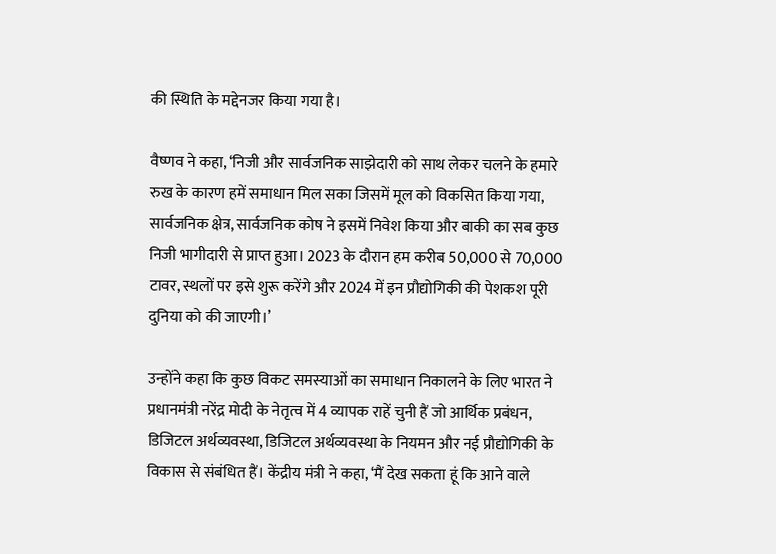की स्थिति के मद्देनजर किया गया है।

वैष्णव ने कहा, ‘निजी और सार्वजनिक साझेदारी को साथ लेकर चलने के हमारे रुख के कारण हमें समाधान मिल सका जिसमें मूल को विकसित किया गया, सार्वजनिक क्षेत्र, सार्वजनिक कोष ने इसमें निवेश किया और बाकी का सब कुछ निजी भागीदारी से प्राप्त हुआ। 2023 के दौरान हम करीब 50,000 से 70,000 टावर, स्थलों पर इसे शुरू करेंगे और 2024 में इन प्रौद्योगिकी की पेशकश पूरी दुनिया को की जाएगी।’

उन्होंने कहा कि कुछ विकट समस्याओं का समाधान निकालने के लिए भारत ने प्रधानमंत्री नरेंद्र मोदी के नेतृत्व में 4 व्यापक राहें चुनी हैं जो आर्थिक प्रबंधन, डिजिटल अर्थव्यवस्था, डिजिटल अर्थव्यवस्था के नियमन और नई प्रौद्योगिकी के विकास से संबंधित हैं। केंद्रीय मंत्री ने कहा, ‘मैं देख सकता हूं कि आने वाले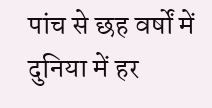पांच से छह वर्षों में दुनिया में हर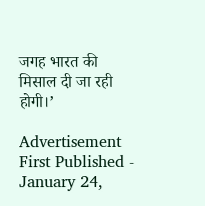जगह भारत की मिसाल दी जा रही होगी।’

Advertisement
First Published - January 24,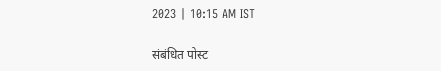2023 | 10:15 AM IST

संबंधित पोस्ट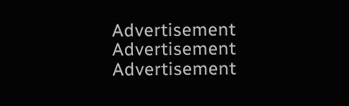Advertisement
Advertisement
Advertisement